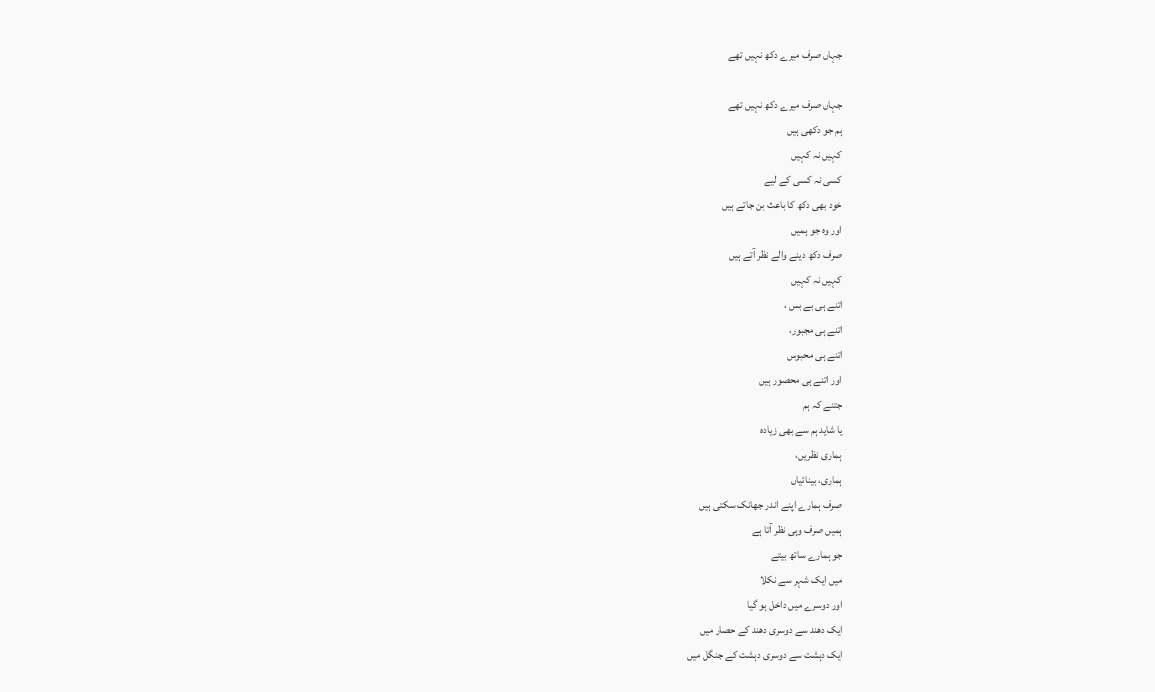جہاں صرف میرے دکھ نہیں تھے

جہاں صرف میرے دکھ نہیں تھے
ہم جو دکھی ہیں
کہیں نہ کہیں
کسی نہ کسی کے لیے
خود بھی دکھ کا باعث بن جاتے ہیں
اور وہ جو ہمیں
صرف دکھ دینے والے نظر آتے ہیں
کہیں نہ کہیں
اتنے ہی بے بس ،
اتنے ہی مجبور،
اتنے ہی محبوس
اور اتنے ہی محصور ہیں
جتنے کہ ہم
یا شاید ہم سے بھی زیادہ
ہماری نظریں،
ہماری، بینائیاں
صرف ہمارے اپنے اندر جھانک سکتی ہیں
ہمیں صرف وہی نظر آتا ہے
جو ہمارے ساتھ بیتے
میں ایک شہر سے نکلا
اور دوسرے میں داخل ہو گیا
ایک دھند سے دوسری دھند کے حصار میں
ایک دہشت سے دوسری دہشت کے جنگل میں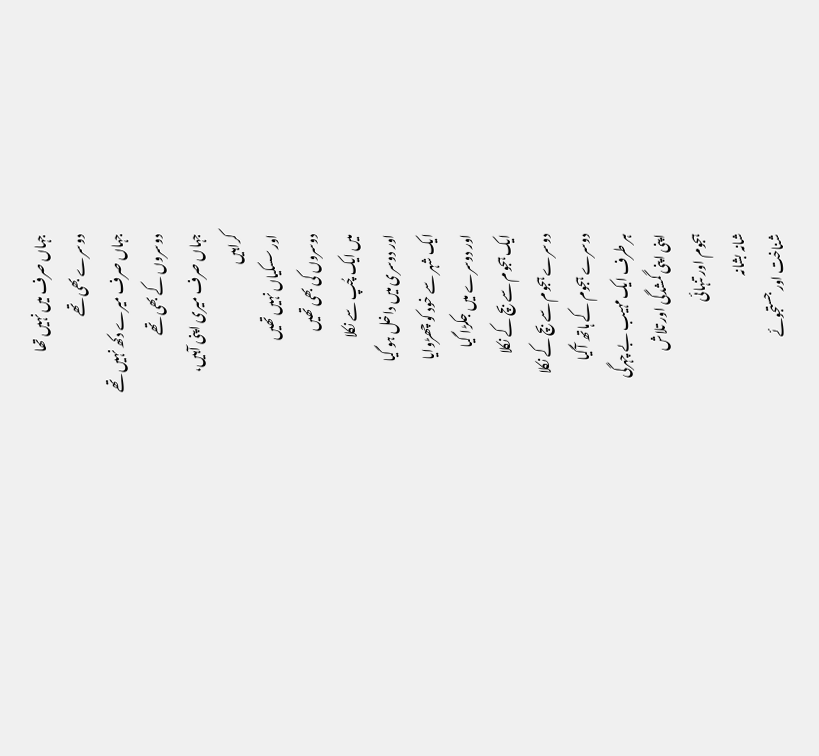جہاں صرف میں نہیں تھا
دوسرے بھی تھے
جہاں صرف میرے دکھ نہیں تھے
دوسروں کے بھی تھے
جہاں صرف میری اپنی آہیں،
کراہیں
اور سسکیاں نہیں تھیں
دوسروں کی بھی تھیں
میں ایک چُپ سے نکلا
اور دوسری میں داخل ہو گیا
ایک شہر سے خود کو چھڑوایا
اور دوسرے میں جکڑا گیا
ایک ہجوم سے بچ کے نکلا
دوسرے ہجوم سے بچ کے نکلا
دوسرے ہجوم کے ہاتھ آگیا
ہر طرف ایک مہیب بے چہرگی
اپنی اپنی گمشدگی اور تلاش
ہجوم اور تنہائی
شانہ بشانہ
شناخت اور جستجوئے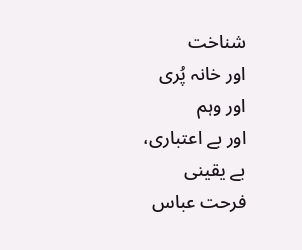شناخت
اور خانہ پُری
اور وہم
اور بے اعتباری،
بے یقینی
فرحت عباس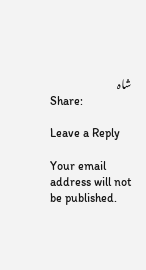شاہ
Share:

Leave a Reply

Your email address will not be published.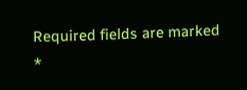Required fields are marked *